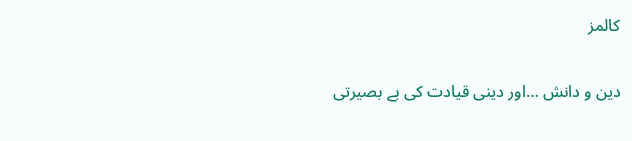کالمز

دین و دانش …اور دینی قیادت کی بے بصیرتی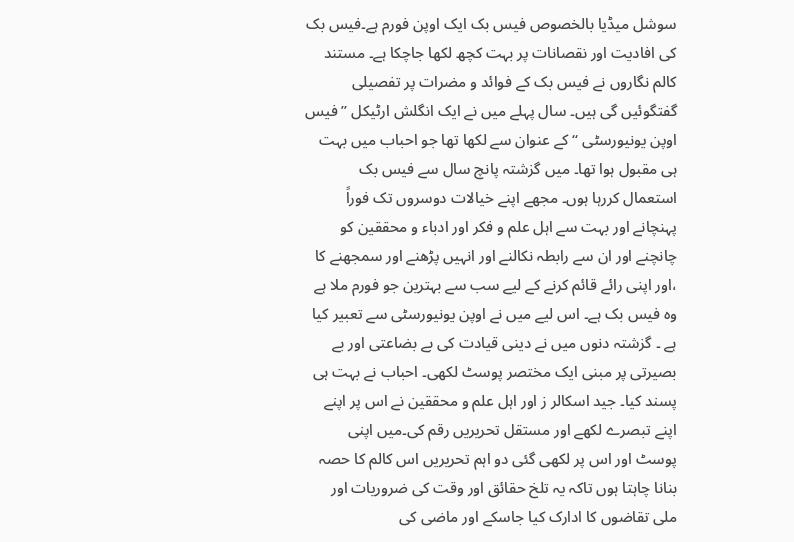سوشل میڈیا بالخصوص فیس بک ایک اوپن فورم ہے۔فیس بک کی افادیت اور نقصانات پر بہت کچھ لکھا جاچکا ہے۔ مستند کالم نگاروں نے فیس بک کے فوائد و مضرات پر تفصیلی گفتگوئیں گی ہیں۔ سال پہلے میں نے ایک انگلش ارٹیکل ’’ فیس اوپن یونیورسٹی ‘‘ کے عنوان سے لکھا تھا جو احباب میں بہت ہی مقبول ہوا تھا۔ میں گزشتہ پانچ سال سے فیس بک استعمال کررہا ہوں۔ مجھے اپنے خیالات دوسروں تک فوراً پہنچانے اور بہت سے اہل علم و فکر اور ادباء و محققین کو چانچنے اور ان سے رابطہ نکالنے اور انہیں پڑھنے اور سمجھنے کا ،اور اپنی رائے قائم کرنے کے لیے سب سے بہترین جو فورم ملا ہے وہ فیس بک ہے۔ اس لیے میں نے اوپن یونیورسٹی سے تعبیر کیا ہے ۔ گزشتہ دنوں میں نے دینی قیادت کی بے بضاعتی اور بے بصیرتی پر مبنی ایک مختصر پوسٹ لکھی۔ احباب نے بہت ہی پسند کیا۔ جید اسکالر ز اور اہل علم و محققین نے اس پر اپنے اپنے تبصرے لکھے اور مستقل تحریریں رقم کی۔میں اپنی پوسٹ اور اس پر لکھی گئی دو اہم تحریریں اس کالم کا حصہ بنانا چاہتا ہوں تاکہ یہ تلخ حقائق اور وقت کی ضروریات اور ملی تقاضوں کا ادارک کیا جاسکے اور ماضی کی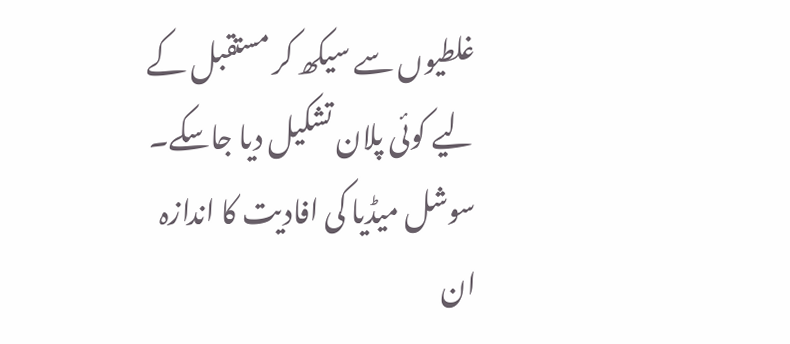غلطیوں سے سیکھ کر مستقبل کے لیے کوئی پلان تشکیل دیا جاسکے۔ سوشل میڈیا کی افادیت کا اندازہ ان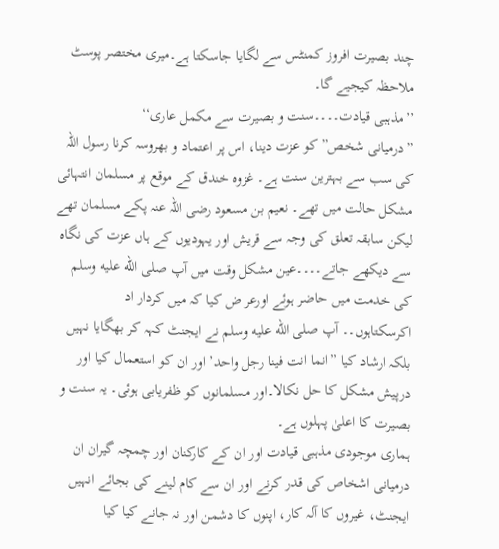چند بصیرت افروز کمنٹس سے لگایا جاسکتا ہے۔میری مختصر پوسٹ ملاحظہ کیجیے گا۔
’’مذہبی قیادت۔۔۔۔سنت و بصیرت سے مکمل عاری‘‘
”درمیانی شخص” کو عزت دینا، اس پر اعتماد و بھروسہ کرنا رسول اللہ کی سب سے بہترین سنت ہے۔ غزوہ خندق کے موقع پر مسلمان انتہائی مشکل حالت میں تھے۔ نعیم بن مسعود رضی اللہ عنہ پکے مسلمان تھے لیکن سابقہ تعلق کی وجہ سے قریش اور یہودیوں کے ہاں عزت کی نگاہ سے دیکھے جاتے۔۔۔۔عین مشکل وقت میں آپ صلى الله عليه وسلم کی خدمت میں حاضر ہوئے اورعر ض کیا کہ میں کردار اد اکرسکتاہوں۔۔ آپ صلى الله عليه وسلم نے ایجنٹ کہہ کر بھگایا نہیں بلکہ ارشاد کیا ”انما انت فینا رجل واحد’ اور ان کو استعمال کیا اور درپیش مشکل کا حل نکالا۔اور مسلمانوں کو ظفریابی ہوئی۔ یہ سنت و بصیرت کا اعلیٰ پہلوں ہے۔
ہماری موجودی مذہبی قیادت اور ان کے کارکنان اور چمچہ گیران ان درمیانی اشخاص کی قدر کرنے اور ان سے کام لینے کی بجائے انہیں ایجنٹ، غیروں کا آلہ کار، اپنوں کا دشمن اور نہ جانے کیا کیا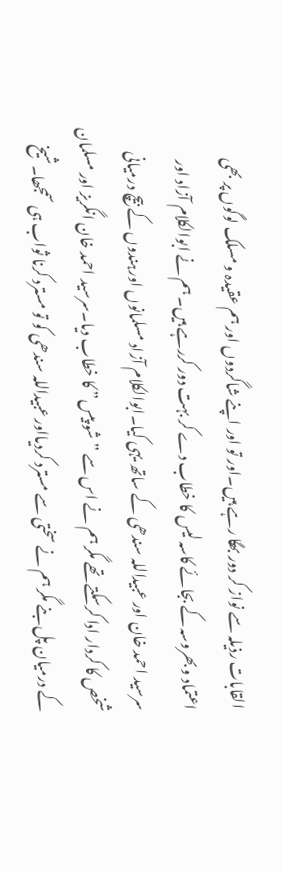القابات رذیلہ سے نواز کر دور بھگا رہے ہیں۔اور تو اور اپنے شاگردوں اور ہم عقیدہ و مسلک لوگوں پر بھی اعتماد و بھروسہ کے بجائے کاسہ لیس کا خطاب دے کر بہت دور کررہے ہیں۔ ہم نے ابوالکلام آزاد اور سرسید احمد خان اور عبیداللہ سندھی کے ساتھ یہی کیا۔ابوالکلام آزاد مسلمانوں اورہندوں کے بیچ درمیانی شخص کا کردار ادا کرسکتے تھے مگر ہم نے اس سے ”شو پیس” کا خطاب دیا۔سرسید احمد خان انگریز اور مسلمان کے درمیان پل بنے مگر ہم نے سختی سے مسترد کردیااور عبیداللہ سندھی کو تو مسترد کرنا ثواب ہی سمجھا۔شیخ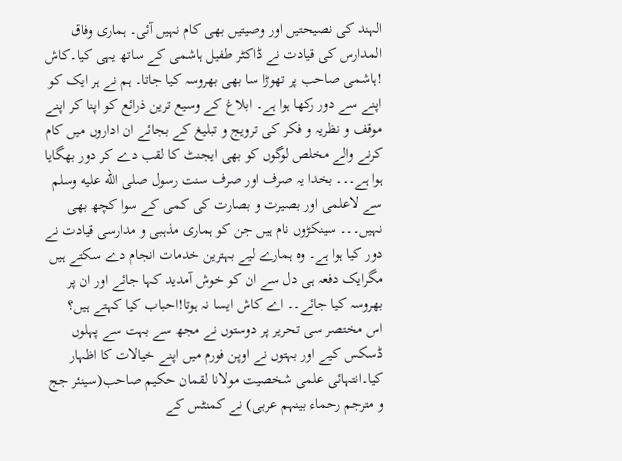الہند کی نصیحتیں اور وصیتیں بھی کام نہیں آئی۔ ہماری وفاق المدارس کی قیادت نے ڈاکٹر طفیل ہاشمی کے ساتھ یہی کیا۔کاش !ہاشمی صاحب پر تھوڑا سا بھی بھروسہ کیا جاتا۔ ہم نے ہر ایک کو اپنے سے دور رکھا ہوا ہے۔ ابلاغ کے وسیع ترین ذرائع کو اپنا کر اپنے موقف و نظریہ و فکر کی ترویج و تبلیغ کے بجائے ان اداروں میں کام کرنے والے مخلص لوگوں کو بھی ایجنٹ کا لقب دے کر دور بھگایا ہوا ہے۔۔۔ بخدا یہ صرف اور صرف سنت رسول صلى الله عليه وسلم سے لاعلمی اور بصیرت و بصارت کی کمی کے سوا کچھ بھی نہیں۔۔۔ سینکڑوں نام ہیں جن کو ہماری مذہبی و مدارسی قیادت نے دور کیا ہوا ہے۔ وہ ہمارے لیے بہترین خدمات انجام دے سکتے ہیں مگرایک دفعہ ہی دل سے ان کو خوش آمدید کہا جائے اور ان پر بھروسہ کیا جائے۔۔ اے کاش ایسا نہ ہوتا!احباب کیا کہتے ہیں؟
اس مختصر سی تحریر پر دوستوں نے مجھ سے بہت سے پہلوں ڈسکس کیے اور بہتوں نے اوپن فورم میں اپنے خیالات کا اظہار کیا۔انتہائی علمی شخصیت مولانا لقمان حکیم صاحب(سینئر جج و مترجم رحماء بینہم عربی) نے کمنٹس کے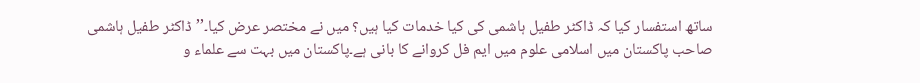ساتھ استفسار کیا کہ ڈاکٹر طفیل ہاشمی کی کیا خدمات کیا ہیں؟ میں نے مختصر عرض کیا۔’’ڈاکٹر طفیل ہاشمی صاحب پاکستان میں اسلامی علوم میں ایم فل کروانے کا بانی ہے۔پاکستان میں بہت سے علماء و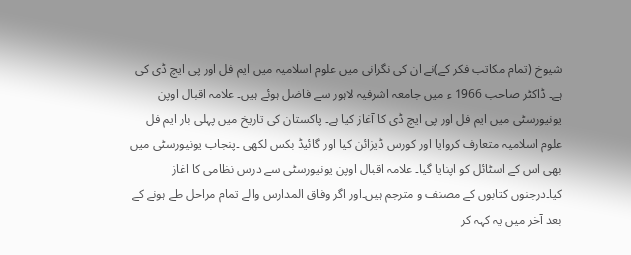شیوخ (تمام مکاتب فکر کے)نے ان کی نگرانی میں علوم اسلامیہ میں ایم فل اور پی ایچ ڈی کی ہے۔ ڈاکٹر صاحب 1966 ء میں جامعہ اشرفیہ لاہور سے فاضل ہوئے ہیں۔ علامہ اقبال اوپن یونیورسٹی میں ایم فل اور پی ایچ ڈی کا آغاز کیا ہے۔ پاکستان کی تاریخ میں پہلی بار ایم فل علوم اسلامیہ متعارف کروایا اور کورس ڈیزائن کیا اور گائیڈ بکس لکھی ۔پنجاب یونیورسٹی میں بھی اس کے اسٹائل کو اپنایا گیا۔ علامہ اقبال اوپن یونیورسٹی سے درس نظامی کا اغاز کیا۔درجنوں کتابوں کے مصنف و مترجم ہیں۔اور اگر وفاق المدارس والے تمام مراحل طے ہونے کے بعد آخر میں یہ کہہ کر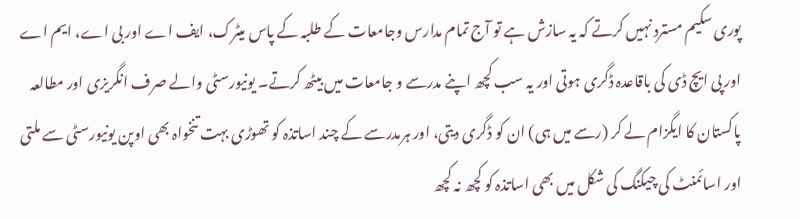پوری سکیم مسترد نہیں کرتے کہ یہ سازش ہے تو آج تمام مدارس وجامعات کے طلبہ کے پاس میٹرک، ایف اے اور بی اے، ایم اے اور پی ایچ ڈی کی باقاعدہ ڈگری ہوتی اور یہ سب کچھ اپنے مدرسے و جامعات میں بیٹھ کرتے۔ یونیورسٹی والے صرف انگریزی اور مطالعہ پاکستان کا ایگزام لے کر (رسے میں ہی) ان کو ڈگری دیتی، اور ہرمدرسے کے چند اساتذہ کو تھوڑی بہت تنخواہ بھی اوپن یونیورسٹی سے ملتی اور اسائمنٹ کی چیکنگ کی شکل میں بھی اساتذہ کو کچھ نہ کچھ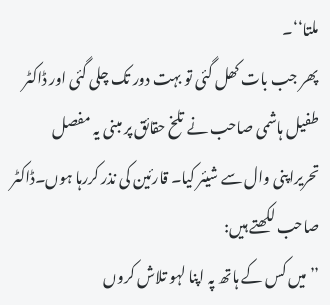ملتا‘‘۔
پھر جب بات کھل گئی تو بہت دور تک چلی گئی اور ڈاکٹر طفیل ہاشمی صاحب نے تلخ حقائق پر مبنی یہ مفصل تحریراپنی وال سے شیئر کیا۔ قارئین کی نذر کررہا ہوں۔ڈاکٹر صاحب لکھتے ہیں:
’’میں کس کے ہاتھ پہ اپنا لہو تلاش کروں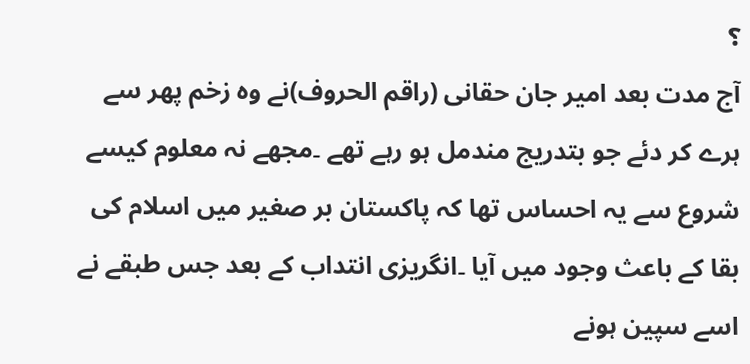؟
آج مدت بعد امیر جان حقانی (راقم الحروف)نے وہ زخم پھر سے ہرے کر دئے جو بتدریج مندمل ہو رہے تھے ۔مجھے نہ معلوم کیسے شروع سے یہ احساس تھا کہ پاکستان بر صغیر میں اسلام کی بقا کے باعث وجود میں آیا ۔انگریزی انتداب کے بعد جس طبقے نے اسے سپین ہونے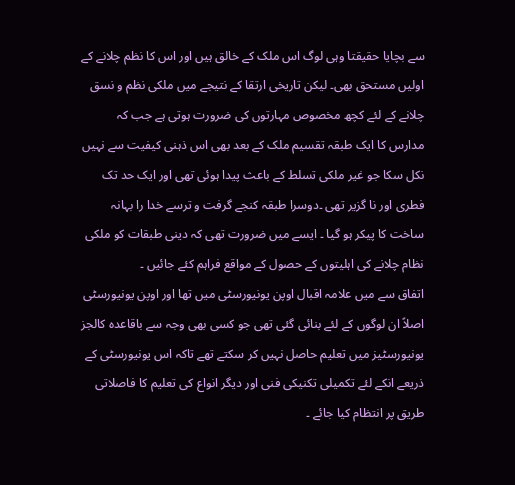سے بچایا حقیقتا وہی لوگ اس ملک کے خالق ہیں اور اس کا نظم چلانے کے اولیں مستحق بھی۔ لیکن تاریخی ارتقا کے نتیجے میں ملکی نظم و نسق چلانے کے لئے کچھ مخصوص مہارتوں کی ضرورت ہوتی ہے جب کہ مدارس کا ایک طبقہ تقسیم ملک کے بعد بھی اس ذہنی کیفیت سے نہیں نکل سکا جو غیر ملکی تسلط کے باعث پیدا ہوئی تھی اور ایک حد تک فطری اور نا گزیر تھی ۔دوسرا طبقہ کنجے گرفت و ترسے خدا را بہانہ ساخت کا پیکر ہو گیا ۔ ایسے میں ضرورت تھی کہ دینی طبقات کو ملکی نظام چلانے کی اہلیتوں کے حصول کے مواقع فراہم کئے جائیں ۔
اتفاق سے میں علامہ اقبال اوپن یونیورسٹی میں تھا اور اوپن یونیورسٹی اصلاً ان لوگوں کے لئے بنائی گئی تھی جو کسی بھی وجہ سے باقاعدہ کالجز یونیورسٹیز میں تعلیم حاصل نہیں کر سکتے تھے تاکہ اس یونیورسٹی کے ذریعے انکے لئے تکمیلی تکنیکی فنی اور دیگر انواع کی تعلیم کا فاصلاتی طریق پر انتظام کیا جائے ۔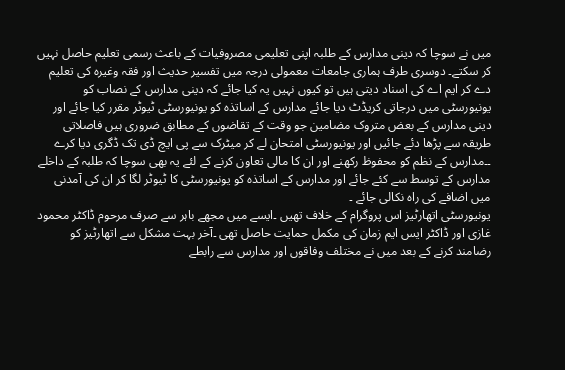میں نے سوچا کہ دینی مدارس کے طلبہ اپنی تعلیمی مصروفیات کے باعث رسمی تعلیم حاصل نہیں کر سکتے۔ دوسری طرف ہماری جامعات معمولی درجہ میں تفسیر حدیث اور فقہ وغیرہ کی تعلیم دے کر ایم اے کی اسناد دیتی ہیں تو کیوں نہیں یہ کیا جائے کہ دینی مدارس کے نصاب کو یونیورسٹی میں درجاتی کریڈٹ دیا جائے مدارس کے اساتذہ کو یونیورسٹی ٹیوٹر مقرر کیا جائے اور دینی مدارس کے بعض متروک مضامین جو وقت کے تقاضوں کے مطابق ضروری ہیں فاصلاتی طریقہ سے پڑھا دئے جائیں اور یونیورسٹی امتحان لے کر میٹرک سے پی ایچ ڈی تک ڈگری دیا کرے ۔۔مدارس کے نظم کو محفوظ رکھنے اور ان کا مالی تعاون کرنے کے لئے یہ بھی سوچا کہ طلبہ کے داخلے مدارس کے توسط سے کئے جائے اور مدارس کے اساتذہ کو یونیورسٹی کا ٹیوٹر لگا کر ان کی آمدنی میں اضافے کی راہ نکالی جائے ۔
یونیورسٹی اتھارٹیز اس پروگرام کے خلاف تھیں ۔ایسے میں مجھے باہر سے صرف مرحوم ڈاکٹر محمود غازی اور ڈاکٹر ایس ایم زمان کی مکمل حمایت حاصل تھی ۔آخر بہت مشکل سے اتھارٹیز کو رضامند کرنے کے بعد میں نے مختلف وفاقوں اور مدارس سے رابطے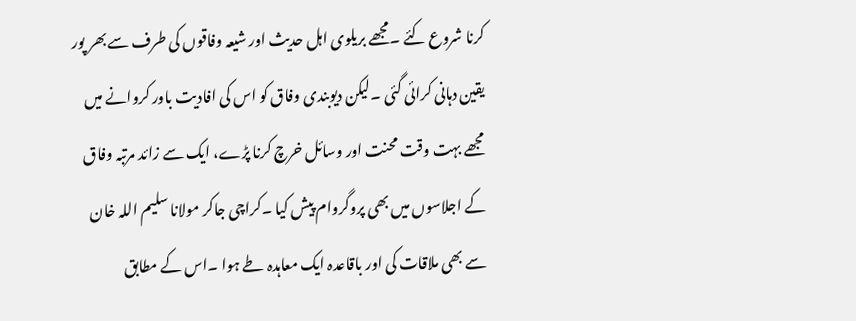کرنا شروع کئے ۔مجھے بریلوی اہل حدیث اور شیعہ وفاقوں کی طرف سے بھر پور یقین دہانی کرائی گئی ۔لیکن دیوبندی وفاق کو اس کی افادیت باور کروانے میں مجھے بہت وقت محنت اور وسائل خرچ کرنا پڑے، ایک سے زائد مرتبہ وفاق کے اجلاسوں میں بھی پروگروام پیش کیا ۔کراچی جاکر مولانا سلیم اللہ خان سے بھی ملاقات کی اور باقاعدہ ایک معاہدہ طے ہوا ۔اس کے مطابق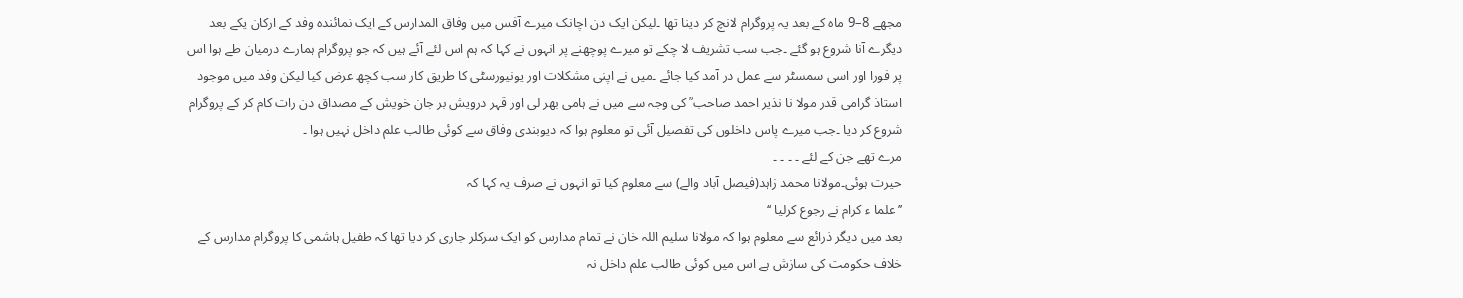مجھے 8–9 ماہ کے بعد یہ پروگرام لانچ کر دینا تھا ۔لیکن ایک دن اچانک میرے آفس میں وفاق المدارس کے ایک نمائندہ وفد کے ارکان یکے بعد دیگرے آنا شروع ہو گئے ۔جب سب تشریف لا چکے تو میرے پوچھنے پر انہوں نے کہا کہ ہم اس لئے آئے ہیں کہ جو پروگرام ہمارے درمیان طے ہوا اس پر فورا اور اسی سمسٹر سے عمل در آمد کیا جائے ۔میں نے اپنی مشکلات اور یونیورسٹی کا طریق کار سب کچھ عرض کیا لیکن وفد میں موجود استاذ گرامی قدر مولا نا نذیر احمد صاحب ؒ کی وجہ سے میں نے ہامی بھر لی اور قہر درویش بر جان خویش کے مصداق دن رات کام کر کے پروگرام شروع کر دیا ۔جب میرے پاس داخلوں کی تفصیل آئی تو معلوم ہوا کہ دیوبندی وفاق سے کوئی طالب علم داخل نہیں ہوا ۔
مرے تھے جن کے لئے ۔ ۔ ۔ ۔
حیرت ہوئی۔مولانا محمد زاہد(فیصل آباد والے) سے معلوم کیا تو انہوں نے صرف یہ کہا کہ
’’علما ء کرام نے رجوع کرلیا ‘‘
بعد میں دیگر ذرائع سے معلوم ہوا کہ مولانا سلیم اللہ خان نے تمام مدارس کو ایک سرکلر جاری کر دیا تھا کہ طفیل ہاشمی کا پروگرام مدارس کے خلاف حکومت کی سازش ہے اس میں کوئی طالب علم داخل نہ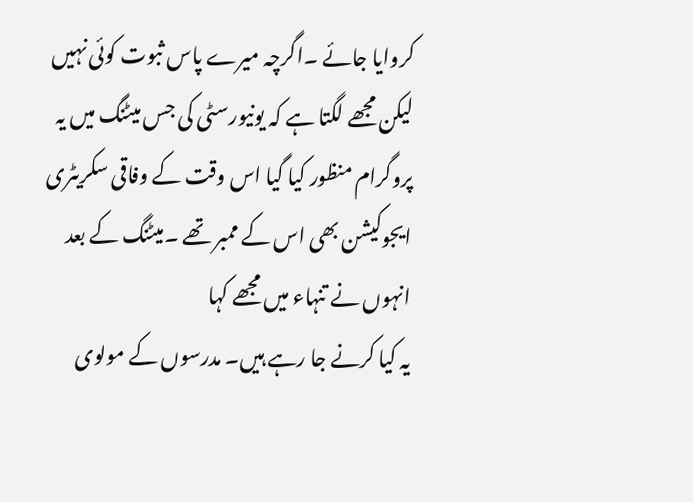کروایا جائے ۔اگرچہ میرے پاس ثبوت کوئی نہیں لیکن مجھے لگتا ہے کہ یونیورسٹی کی جس میٹنگ میں یہ پروگرام منظور کیا گیا اس وقت کے وفاقی سکریٹری ایجوکیشن بھی اس کے ممبر تھے ۔میٹنگ کے بعد انہوں نے تنہاء میں مجھے کہا
یہ کیا کرنے جا رہے ہیں۔ مدرسوں کے مولوی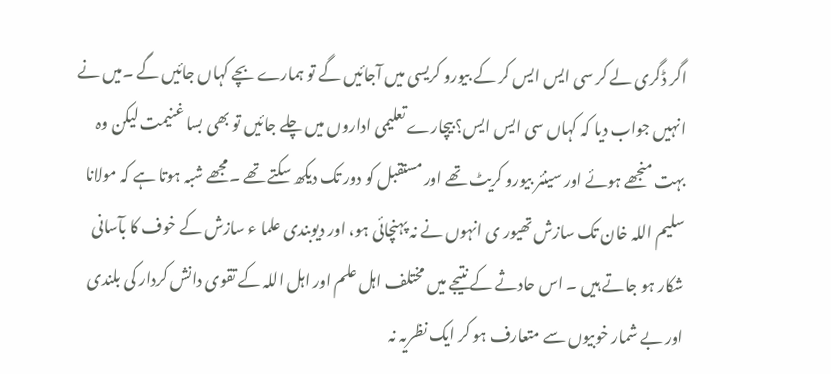اگر ڈگری لے کر سی ایس ایس کر کے بیورو کریسی میں آجائیں گے تو ہمارے بچے کہاں جائیں گے ۔میں نے انہیں جواب دیا کہ کہاں سی ایس ایس؟ بیچارے تعلیمی اداروں میں چلے جائیں تو بھی بسا غنیمت لیکن وہ بہت منجھے ہوئے اور سینئر بیورو کریٹ تھے اور مستقبل کو دور تک دیکھ سکتے تھے ۔مجھے شبہ ہوتا ہے کہ مولانا سلیم اللہ خان تک سازش تھیور ی انہوں نے نہ پہنچائی ہو، اور دیوبندی علما ء سازش کے خوف کا بآسانی شکار ہو جاتے ہیں ۔ اس حادثے کے نتیجے میں مختلف اہل علم اور اہل اللہ کے تقوی دانش کردار کی بلندی اور بے شمار خوبیوں سے متعارف ہو کر ایک نظریہ نہ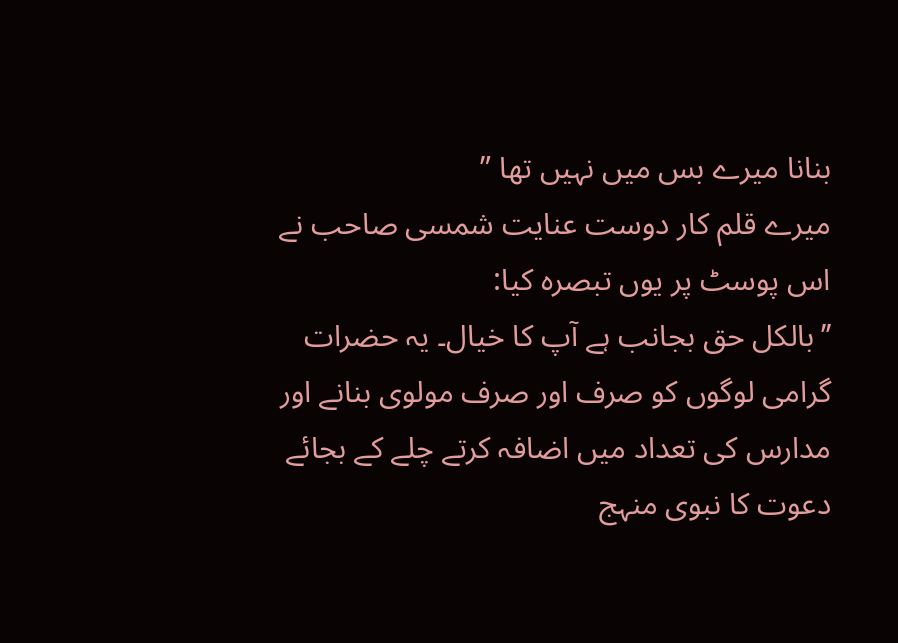بنانا میرے بس میں نہیں تھا ”
میرے قلم کار دوست عنایت شمسی صاحب نے اس پوسٹ پر یوں تبصرہ کیا:
’’بالکل حق بجانب ہے آپ کا خیال۔ یہ حضرات گرامی لوگوں کو صرف اور صرف مولوی بنانے اور مدارس کی تعداد میں اضافہ کرتے چلے کے بجائے دعوت کا نبوی منہج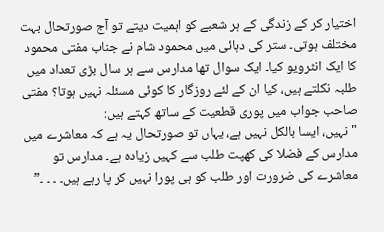اختیار کر کے زندگی کے ہر شعبے کو اہمیت دیتے تو آج صورتحال بہت مختلف ہوتی۔ ستر کی دہائی میں محمود شام نے جناب مفتی محمود کا ایک انٹرویو کیا۔ ایک سوال تھا مدارس سے ہر سال بڑی تعداد میں طلبہ نکلتے ہیں، کیا ان کے لئے روزگار کا کوئی مسئلہ نہیں ہوتا؟ مفتی صاحب جواب میں پوری قطعیت کے ساتھ کہتے ہیں:
"نہیں، ایسا بالکل نہیں ہے، یہاں تو صورتحال یہ ہے کہ معاشرے میں مدارس کے فضلا کی کھپت طلب سے کہیں زیادہ ہے۔ مدارس تو معاشرے کی ضرورت اور طلب کو ہی پورا نہیں کر پا رہے ہیں۔ ۔ ۔ ۔”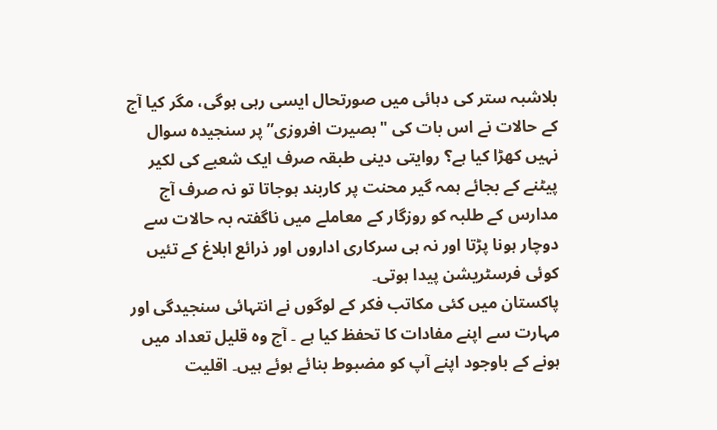بلاشبہ ستر کی دہائی میں صورتحال ایسی رہی ہوگی، مگر کیا آج کے حالات نے اس بات کی "بصیرت افروزی” پر سنجیدہ سوال نہیں کھڑا کیا ہے؟ روایتی دینی طبقہ صرف ایک شعبے کی لکیر پیٹنے کے بجائے ہمہ گیر محنت پر کاربند ہوجاتا تو نہ صرف آج مدارس کے طلبہ کو روزگار کے معاملے میں ناگفتہ بہ حالات سے دوچار ہونا پڑتا اور نہ ہی سرکاری اداروں اور ذرائع ابلاغ کے تئیں کوئی فرسٹریشن پیدا ہوتی۔
پاکستان میں کئی مکاتب فکر کے لوگوں نے انتہائی سنجیدگی اور مہارت سے اپنے مفادات کا تحفظ کیا ہے ۔ آج وہ قلیل تعداد میں ہونے کے باوجود اپنے آپ کو مضبوط بنائے ہوئے ہیں۔ اقلیت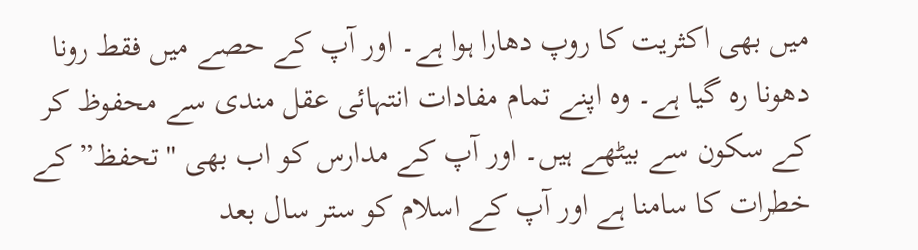میں بھی اکثریت کا روپ دھارا ہوا ہے۔ اور آپ کے حصے میں فقط رونا دھونا رہ گیا ہے۔ وہ اپنے تمام مفادات انتہائی عقل مندی سے محفوظ کر کے سکون سے بیٹھے ہیں۔ اور آپ کے مدارس کو اب بھی "تحفظ” کے خطرات کا سامنا ہے اور آپ کے اسلام کو ستر سال بعد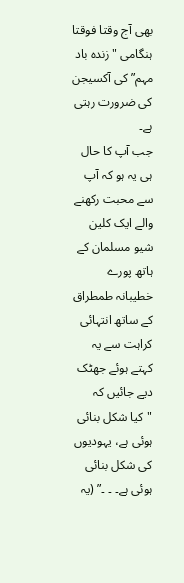بھی آج وقتا فوقتا ہنگامی "زندہ باد مہم” کی آکسیجن کی ضرورت رہتی ہے۔
جب آپ کا حال ہی یہ ہو کہ آپ سے محبت رکھنے والے ایک کلین شیو مسلمان کے ہاتھ پورے خطیبانہ طمطراق کے ساتھ انتہائی کراہت سے یہ کہتے ہوئے جھٹک دیے جائیں کہ "کیا شکل بنائی ہوئی ہے، یہودیوں کی شکل بنائی ہوئی ہے۔ ۔ ۔” (یہ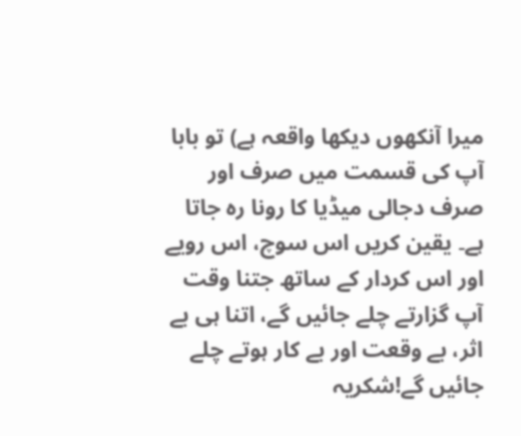میرا آنکھوں دیکھا واقعہ ہے) تو بابا آپ کی قسمت میں صرف اور صرف دجالی میڈیا کا رونا رہ جاتا ہے۔ یقین کریں اس سوچ، اس رویے اور اس کردار کے ساتھ جتنا وقت آپ گزارتے چلے جائیں گے، اتنا ہی بے اثر، بے وقعت اور بے کار ہوتے چلے جائیں گے!شکریہ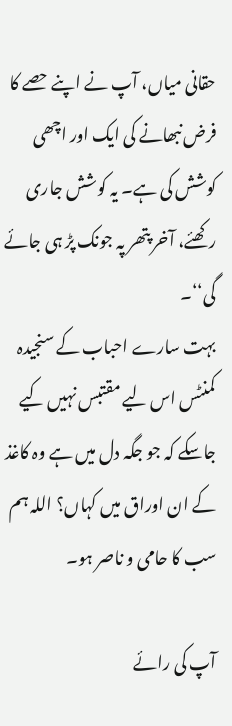حقانی میاں، آپ نے اپنے حصے کا فرض نبھانے کی ایک اور اچھی کوشش کی ہے۔ یہ کوشش جاری رکھئے، آخر پتھر پہ جونک پڑ ہی جائے گی‘‘۔
بہت سارے احباب کے سنجیدہ کمنٹس اس لیے مقتبس نہیں کیے جاسکے کہ جو جگہ دل میں ہے وہ کاغذ کے ان اوراق میں کہاں؟ اللہ ہم سب کا حامی و ناصر ہو۔

آپ کی رائے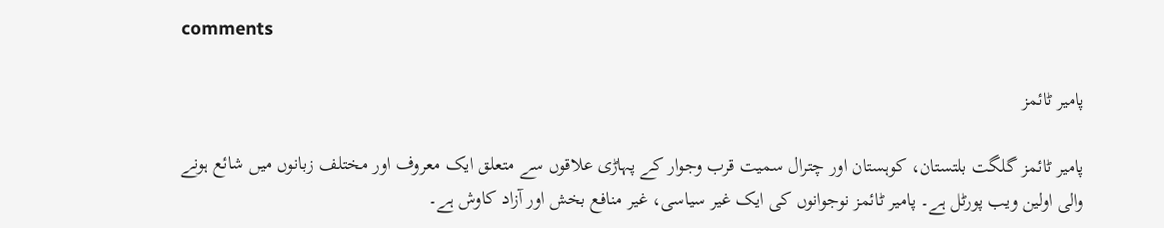comments

پامیر ٹائمز

پامیر ٹائمز گلگت بلتستان، کوہستان اور چترال سمیت قرب وجوار کے پہاڑی علاقوں سے متعلق ایک معروف اور مختلف زبانوں میں شائع ہونے والی اولین ویب پورٹل ہے۔ پامیر ٹائمز نوجوانوں کی ایک غیر سیاسی، غیر منافع بخش اور آزاد کاوش ہے۔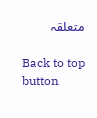متعلقہ

Back to top button